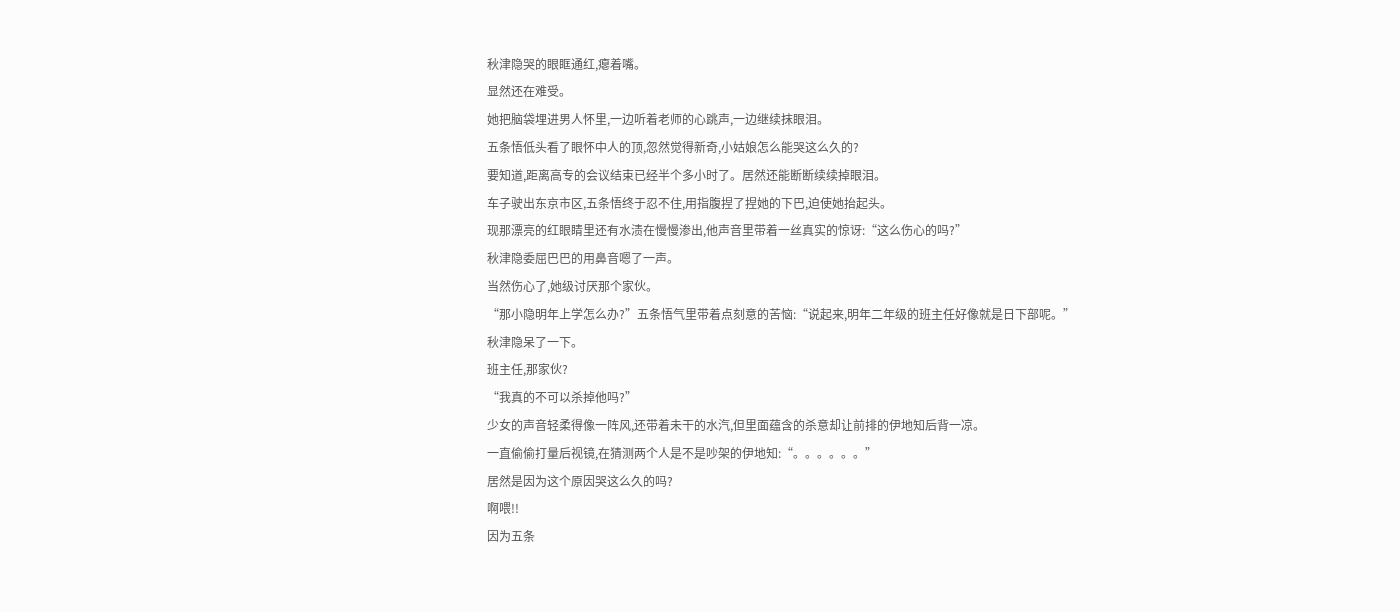秋津隐哭的眼眶通红,瘪着嘴。
显然还在难受。
她把脑袋埋进男人怀里,一边听着老师的心跳声,一边继续抹眼泪。
五条悟低头看了眼怀中人的顶,忽然觉得新奇,小姑娘怎么能哭这么久的?
要知道,距离高专的会议结束已经半个多小时了。居然还能断断续续掉眼泪。
车子驶出东京市区,五条悟终于忍不住,用指腹捏了捏她的下巴,迫使她抬起头。
现那漂亮的红眼睛里还有水渍在慢慢渗出,他声音里带着一丝真实的惊讶:“这么伤心的吗?”
秋津隐委屈巴巴的用鼻音嗯了一声。
当然伤心了,她级讨厌那个家伙。
“那小隐明年上学怎么办?”五条悟气里带着点刻意的苦恼:“说起来,明年二年级的班主任好像就是日下部呢。”
秋津隐呆了一下。
班主任,那家伙?
“我真的不可以杀掉他吗?”
少女的声音轻柔得像一阵风,还带着未干的水汽,但里面蕴含的杀意却让前排的伊地知后背一凉。
一直偷偷打量后视镜,在猜测两个人是不是吵架的伊地知:“。。。。。。”
居然是因为这个原因哭这么久的吗?
啊喂!!
因为五条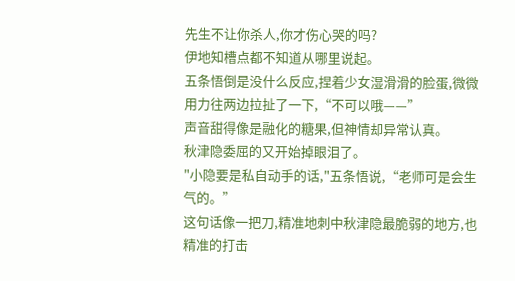先生不让你杀人,你才伤心哭的吗?
伊地知槽点都不知道从哪里说起。
五条悟倒是没什么反应,捏着少女湿滑滑的脸蛋,微微用力往两边拉扯了一下,“不可以哦——”
声音甜得像是融化的糖果,但神情却异常认真。
秋津隐委屈的又开始掉眼泪了。
"小隐要是私自动手的话,"五条悟说,“老师可是会生气的。”
这句话像一把刀,精准地刺中秋津隐最脆弱的地方,也精准的打击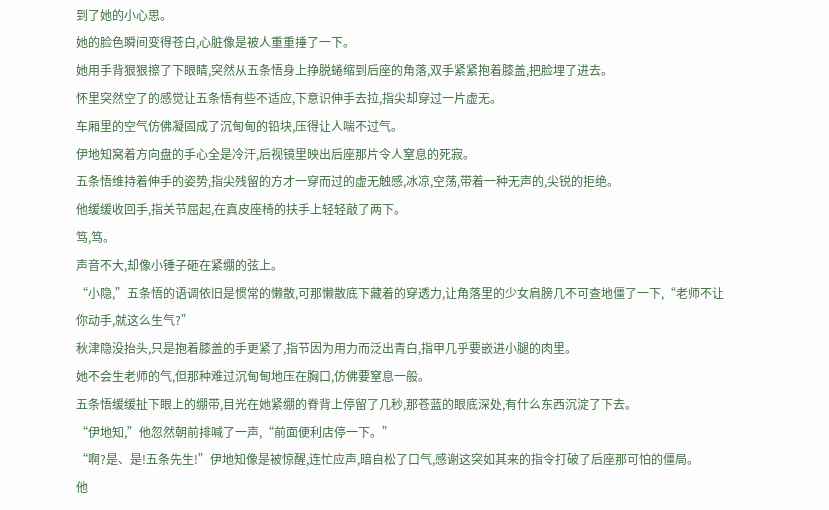到了她的小心思。
她的脸色瞬间变得苍白,心脏像是被人重重捶了一下。
她用手背狠狠擦了下眼睛,突然从五条悟身上挣脱蜷缩到后座的角落,双手紧紧抱着膝盖,把脸埋了进去。
怀里突然空了的感觉让五条悟有些不适应,下意识伸手去拉,指尖却穿过一片虚无。
车厢里的空气仿佛凝固成了沉甸甸的铅块,压得让人喘不过气。
伊地知窝着方向盘的手心全是冷汗,后视镜里映出后座那片令人窒息的死寂。
五条悟维持着伸手的姿势,指尖残留的方才一穿而过的虚无触感,冰凉,空荡,带着一种无声的,尖锐的拒绝。
他缓缓收回手,指关节屈起,在真皮座椅的扶手上轻轻敲了两下。
笃,笃。
声音不大,却像小锤子砸在紧绷的弦上。
“小隐,”五条悟的语调依旧是惯常的懒散,可那懒散底下藏着的穿透力,让角落里的少女肩膀几不可查地僵了一下,“老师不让你动手,就这么生气?”
秋津隐没抬头,只是抱着膝盖的手更紧了,指节因为用力而泛出青白,指甲几乎要嵌进小腿的肉里。
她不会生老师的气,但那种难过沉甸甸地压在胸口,仿佛要窒息一般。
五条悟缓缓扯下眼上的绷带,目光在她紧绷的脊背上停留了几秒,那苍蓝的眼底深处,有什么东西沉淀了下去。
“伊地知,”他忽然朝前排喊了一声,“前面便利店停一下。”
“啊?是、是!五条先生!”伊地知像是被惊醒,连忙应声,暗自松了口气,感谢这突如其来的指令打破了后座那可怕的僵局。
他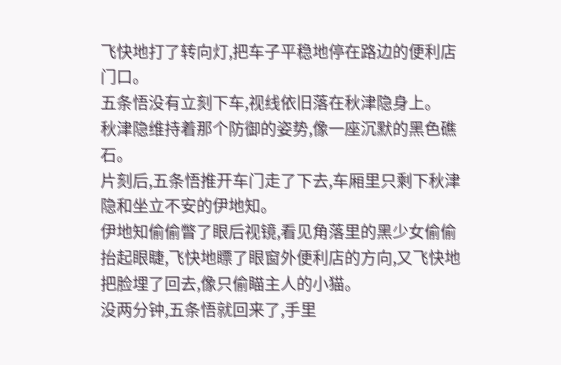飞快地打了转向灯,把车子平稳地停在路边的便利店门口。
五条悟没有立刻下车,视线依旧落在秋津隐身上。
秋津隐维持着那个防御的姿势,像一座沉默的黑色礁石。
片刻后,五条悟推开车门走了下去,车厢里只剩下秋津隐和坐立不安的伊地知。
伊地知偷偷瞥了眼后视镜,看见角落里的黑少女偷偷抬起眼睫,飞快地瞟了眼窗外便利店的方向,又飞快地把脸埋了回去,像只偷瞄主人的小猫。
没两分钟,五条悟就回来了,手里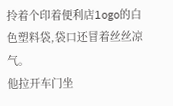拎着个印着便利店1ogo的白色塑料袋,袋口还冒着丝丝凉气。
他拉开车门坐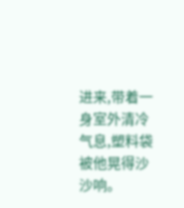进来,带着一身室外清冷气息,塑料袋被他晃得沙沙响。